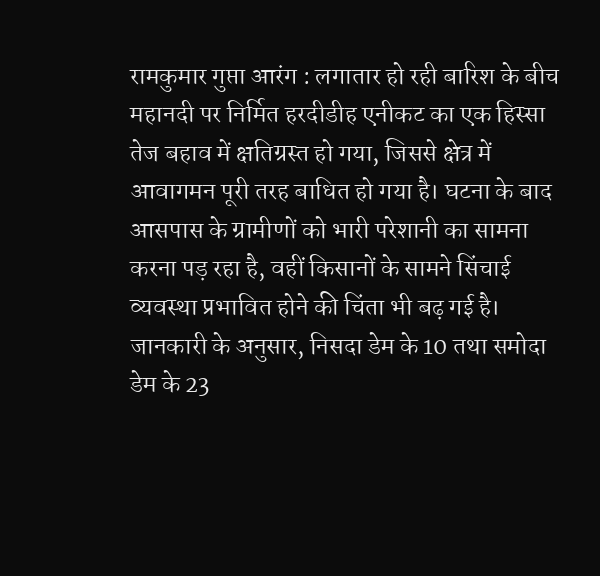रामकुमार गुप्ता आरंग : लगातार हो रही बारिश के बीच महानदी पर निर्मित हरदीडीह एनीकट का एक हिस्सा तेज बहाव में क्षतिग्रस्त हो गया, जिससे क्षेत्र में आवागमन पूरी तरह बाधित हो गया है। घटना के बाद आसपास के ग्रामीणों को भारी परेशानी का सामना करना पड़ रहा है, वहीं किसानों के सामने सिंचाई व्यवस्था प्रभावित होने की चिंता भी बढ़ गई है।
जानकारी के अनुसार, निसदा डेम के 10 तथा समोदा डेम के 23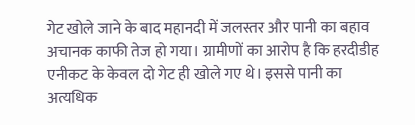गेट खोले जाने के बाद महानदी में जलस्तर और पानी का बहाव अचानक काफी तेज हो गया। ग्रामीणों का आरोप है कि हरदीडीह एनीकट के केवल दो गेट ही खोले गए थे। इससे पानी का अत्यधिक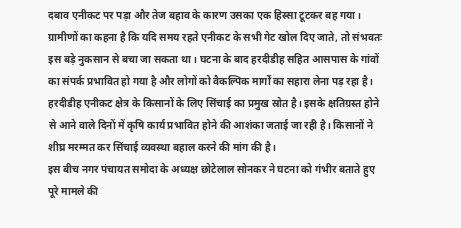दबाव एनीकट पर पड़ा और तेज बहाव के कारण उसका एक हिस्सा टूटकर बह गया।
ग्रामीणों का कहना है कि यदि समय रहते एनीकट के सभी गेट खोल दिए जाते, तो संभवतः इस बड़े नुकसान से बचा जा सकता था। घटना के बाद हरदीडीह सहित आसपास के गांवों का संपर्क प्रभावित हो गया है और लोगों को वैकल्पिक मार्गों का सहारा लेना पड़ रहा है।
हरदीडीह एनीकट क्षेत्र के किसानों के लिए सिंचाई का प्रमुख स्रोत है। इसके क्षतिग्रस्त होने से आने वाले दिनों में कृषि कार्य प्रभावित होने की आशंका जताई जा रही है। किसानों ने शीघ्र मरम्मत कर सिंचाई व्यवस्था बहाल करने की मांग की है।
इस बीच नगर पंचायत समोदा के अध्यक्ष छोटेलाल सोनकर ने घटना को गंभीर बताते हुए पूरे मामले की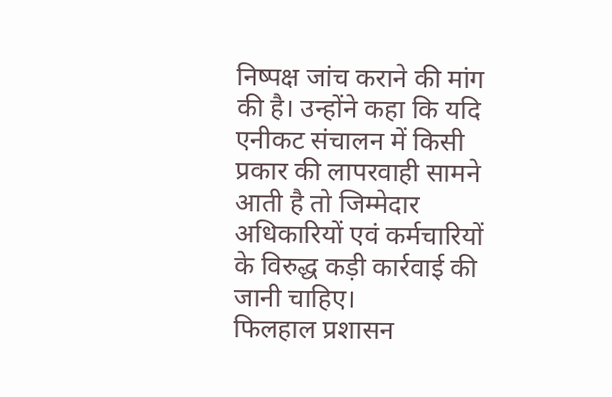निष्पक्ष जांच कराने की मांग की है। उन्होंने कहा कि यदि एनीकट संचालन में किसी प्रकार की लापरवाही सामने आती है तो जिम्मेदार अधिकारियों एवं कर्मचारियों के विरुद्ध कड़ी कार्रवाई की जानी चाहिए।
फिलहाल प्रशासन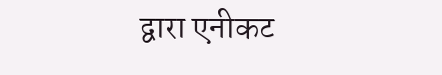द्वारा एनीकट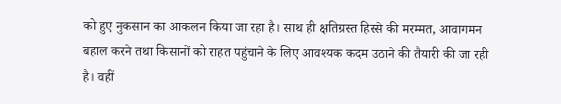को हुए नुकसान का आकलन किया जा रहा है। साथ ही क्षतिग्रस्त हिस्से की मरम्मत, आवागमन बहाल करने तथा किसानों को राहत पहुंचाने के लिए आवश्यक कदम उठाने की तैयारी की जा रही है। वहीं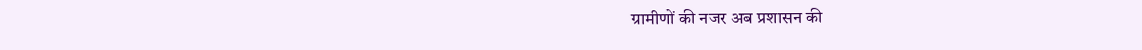ग्रामीणों की नजर अब प्रशासन की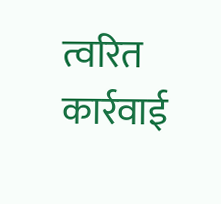त्वरित कार्रवाई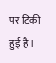पर टिकी हुई है।